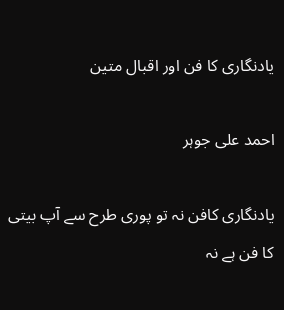یادنگاری کا فن اور اقبال متین

احمد علی جوہر

یادنگاری کافن نہ تو پوری طرح سے آپ بیتی کا فن ہے نہ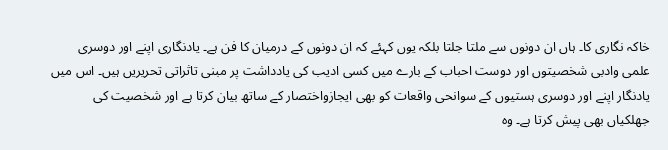خاکہ نگاری کا۔ ہاں ان دونوں سے ملتا جلتا بلکہ یوں کہئے کہ ان دونوں کے درمیان کا فن ہے۔ یادنگاری اپنے اور دوسری علمی وادبی شخصیتوں اور دوست احباب کے بارے میں کسی ادیب کی یادداشت پر مبنی تاثراتی تحریریں ہیں۔ اس میں یادنگار اپنے اور دوسری ہستیوں کے سوانحی واقعات کو بھی ایجازواختصار کے ساتھ بیان کرتا ہے اور شخصیت کی جھلکیاں بھی پیش کرتا ہے۔ وہ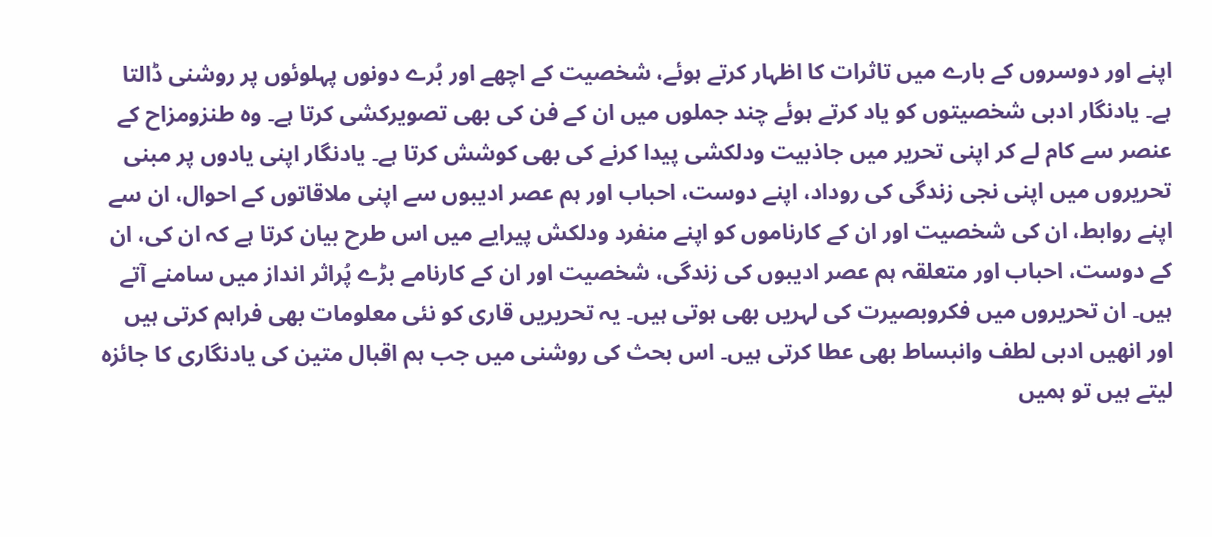اپنے اور دوسروں کے بارے میں تاثرات کا اظہار کرتے ہوئے، شخصیت کے اچھے اور بُرے دونوں پہلوئوں پر روشنی ڈالتا ہے۔ یادنگار ادبی شخصیتوں کو یاد کرتے ہوئے چند جملوں میں ان کے فن کی بھی تصویرکشی کرتا ہے۔ وہ طنزومزاح کے عنصر سے کام لے کر اپنی تحریر میں جاذبیت ودلکشی پیدا کرنے کی بھی کوشش کرتا ہے۔ یادنگار اپنی یادوں پر مبنی تحریروں میں اپنی نجی زندگی کی روداد، اپنے دوست، احباب اور ہم عصر ادیبوں سے اپنی ملاقاتوں کے احوال، ان سے اپنے روابط، ان کی شخصیت اور ان کے کارناموں کو اپنے منفرد ودلکش پیرایے میں اس طرح بیان کرتا ہے کہ ان کی، ان کے دوست، احباب اور متعلقہ ہم عصر ادیبوں کی زندگی، شخصیت اور ان کے کارنامے بڑے پُراثر انداز میں سامنے آتے ہیں۔ ان تحریروں میں فکروبصیرت کی لہریں بھی ہوتی ہیں۔ یہ تحریریں قاری کو نئی معلومات بھی فراہم کرتی ہیں اور انھیں ادبی لطف وانبساط بھی عطا کرتی ہیں۔ اس بحث کی روشنی میں جب ہم اقبال متین کی یادنگاری کا جائزہ لیتے ہیں تو ہمیں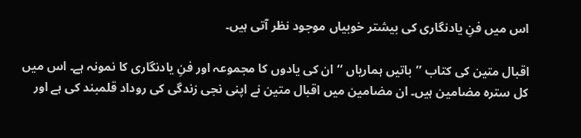اس میں فنِ یادنگاری کی بیشتر خوبیاں موجود نظر آتی ہیں۔

اقبال متین کی کتاب ’’باتیں ہماریاں ‘‘ ان کی یادوں کا مجموعہ اور فنِ یادنگاری کا نمونہ ہے۔ اس میں کل سترہ مضامین ہیں۔ ان مضامین میں اقبال متین نے اپنی نجی زندگی کی روداد قلمبند کی ہے اور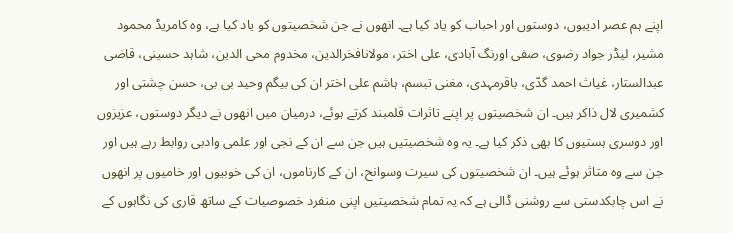اپنے ہم عصر ادیبوں، دوستوں اور احباب کو یاد کیا ہے۔ انھوں نے جن شخصیتوں کو یاد کیا ہے، وہ کامریڈ محمود مشیر، لیڈر جواد رضوی، صفی اورنگ آبادی، علی اختر، مولانافخرالدین، مخدوم محی الدین، شاہد حسینی، قاضی عبدالستار، غیاث احمد گدّی، باقرمہدی، مغنی تبسم، ہاشم علی اختر ان کی بیگم وحید بی بی، حسن چشتی اور کشمیری لال ذاکر ہیں۔ ان شخصیتوں پر اپنے تاثرات قلمبند کرتے ہوئے، درمیان میں انھوں نے دیگر دوستوں، عزیزوں اور دوسری ہستیوں کا بھی ذکر کیا ہے۔ یہ وہ شخصیتیں ہیں جن سے ان کے نجی اور علمی وادبی روابط رہے ہیں اور جن سے وہ متاثر ہوئے ہیں۔ ان شخصیتوں کی سیرت وسوانح، ان کے کارناموں، ان کی خوبیوں اور خامیوں پر انھوں نے اس چابکدستی سے روشنی ڈالی ہے کہ یہ تمام شخصیتیں اپنی منفرد خصوصیات کے ساتھ قاری کی نگاہوں کے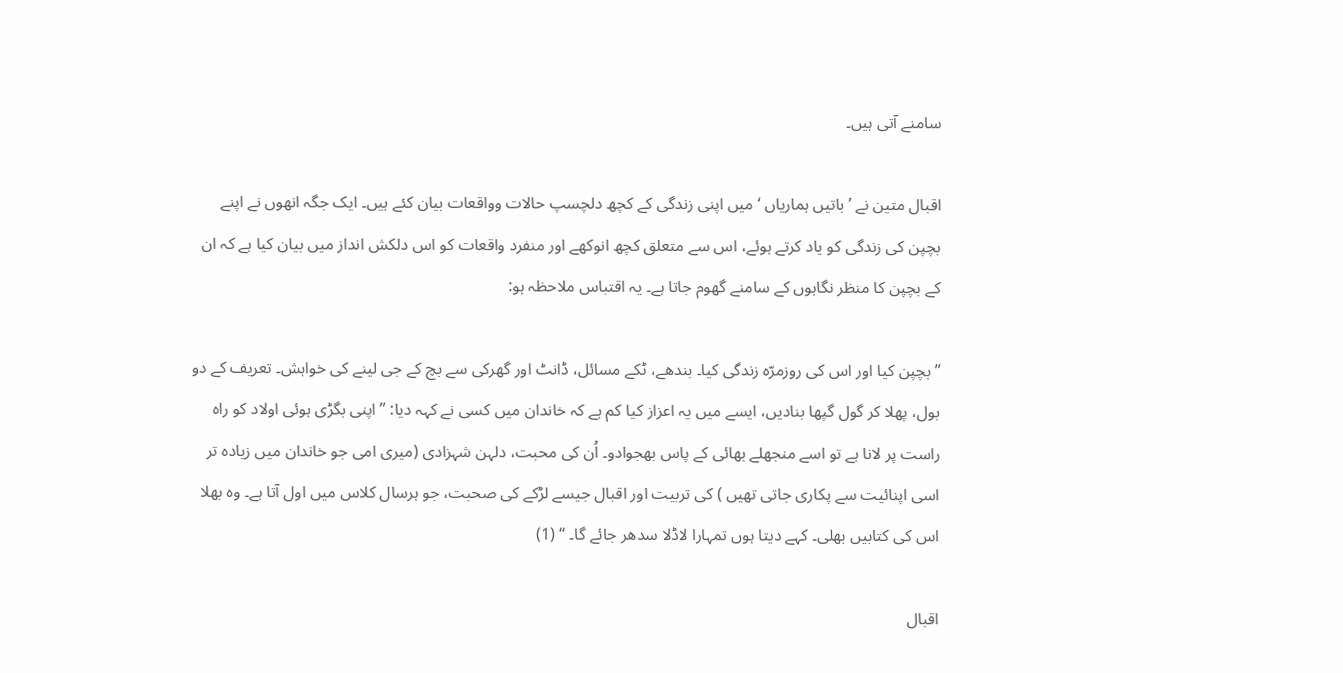سامنے آتی ہیں۔

اقبال متین نے ’باتیں ہماریاں ‘ میں اپنی زندگی کے کچھ دلچسپ حالات وواقعات بیان کئے ہیں۔ ایک جگہ انھوں نے اپنے بچپن کی زندگی کو یاد کرتے ہوئے، اس سے متعلق کچھ انوکھے اور منفرد واقعات کو اس دلکش انداز میں بیان کیا ہے کہ ان کے بچپن کا منظر نگاہوں کے سامنے گھوم جاتا ہے۔ یہ اقتباس ملاحظہ ہو:

’’بچپن کیا اور اس کی روزمرّہ زندگی کیا۔ بندھے، ٹکے مسائل، ڈانٹ اور گھرکی سے بچ کے جی لینے کی خواہش۔ تعریف کے دو بول، پھلا کر گول گپھا بنادیں، ایسے میں یہ اعزاز کیا کم ہے کہ خاندان میں کسی نے کہہ دیا: ’’اپنی بگڑی ہوئی اولاد کو راہ راست پر لانا ہے تو اسے منجھلے بھائی کے پاس بھجوادو۔ اُن کی محبت، دلہن شہزادی (میری امی جو خاندان میں زیادہ تر اسی اپنائیت سے پکاری جاتی تھیں ) کی تربیت اور اقبال جیسے لڑکے کی صحبت، جو ہرسال کلاس میں اول آتا ہے۔ وہ بھلا اس کی کتابیں بھلی۔ کہے دیتا ہوں تمہارا لاڈلا سدھر جائے گا۔ ‘‘ (1)

اقبال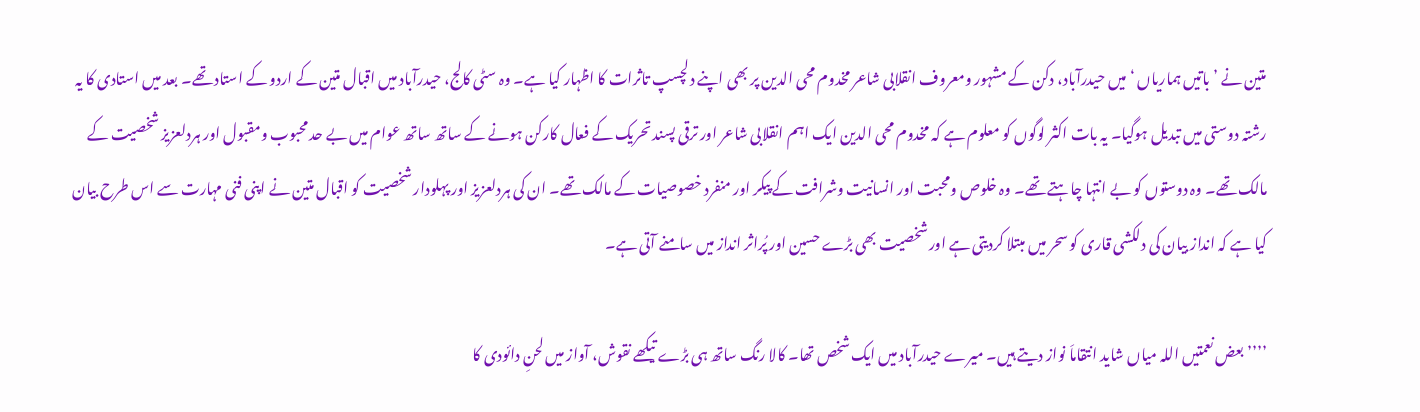متین نے ’باتیں ہماریاں ‘ میں حیدرآباد، دکن کے مشہور ومعروف انقلابی شاعر مخدوم محی الدین پر بھی اپنے دلچسپ تاثرات کا اظہار کیا ہے۔ وہ سٹی کالج، حیدرآباد میں اقبال متین کے اردو کے استاد تھے۔ بعد میں استادی کا یہ رشتہ دوستی میں تبدیل ہوگیا۔ یہ بات اکثر لوگوں کو معلوم ہے کہ مخدوم محی الدین ایک اہم انقلابی شاعر اور ترقی پسند تحریک کے فعال کارکن ہونے کے ساتھ ساتھ عوام میں بے حد محبوب ومقبول اور ہردلعزیز شخصیت کے مالک تھے۔ وہ دوستوں کو بے انتہا چاہتے تھے۔ وہ خلوص ومحبت اور انسانیت وشرافت کے پیکر اور منفرد خصوصیات کے مالک تھے۔ ان کی ہردلعزیز اور پہلودار شخصیت کو اقبال متین نے اپنی فنی مہارت سے اس طرح بیان کیا ہے کہ انداز بیان کی دلکشی قاری کو سحر میں مبتلا کردیتی ہے اور شخصیت بھی بڑے حسین اور پُراثر انداز میں سامنے آتی ہے۔

’’’’بعض نعمتیں اللہ میاں شاید انتقاماَ نواز دیتے ہیں۔ میرے حیدرآباد میں ایک شخص تھا۔ کالا رنگ ساتھ ہی بڑے تیکھے نقوش، آواز میں لحنِ دائودی کا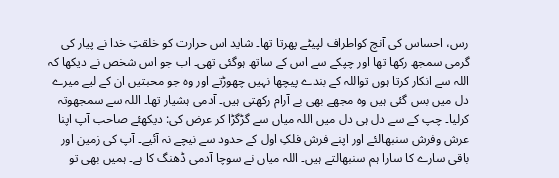رس، احساس کی آنچ کواطراف لپیٹے پھرتا تھا۔ شاید اس حرارت کو خلقتِ خدا نے پیار کی گرمی سمجھ رکھا تھا اور چپکے سے اس کے ساتھ ہوگئی تھی۔ اب جو اس شخص نے دیکھا کہ اللہ سے انکار کرتا ہوں تواللہ کے بندے پیچھا نہیں چھوڑتے اور وہ جو محبتیں ان کے لیے میرے دل میں بس گئی ہیں وہ مجھے بھی بے آرام رکھتی ہیں۔ آدمی ہشیار تھا۔ اللہ سے سمجھوتہ کرلیا۔ چپ کے سے دل ہی دل میں اللہ میاں سے گڑگڑا کر عرض کی: دیکھئے صاحب آپ اپنا عرش وفرش سنبھالئے اور اپنے فرش فلکِ اول کے حدود سے نیچے نہ آئیے۔ آپ کی زمین اور باقی سارے کا سارا ہم سنبھالتے ہیں۔ اللہ میاں نے سوچا آدمی ڈھنگ کا ہے۔ ہمیں بھی تو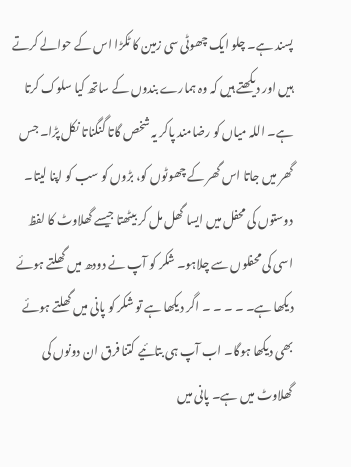پسند ہے۔ چلو ایک چھوٹی سی زمین کا ٹکڑا اس کے حوالے کرتے ہیں اور دیکھتے ہیں کہ وہ ہمارے بندوں کے ساتھ کیا سلوک کرتا ہے۔ اللہ میاں کو رضامند پاکر یہ شخص گاتا گنگناتا نکل پڑا۔ جس گھر میں جاتا اس گھر کے چھوٹوں کو، بڑوں کو سب کو اپنا لیتا۔ دوستوں کی محفل میں ایسا گھل مل کر بیٹھتا جیسے گھلاوٹ کا لفظ اسی کی محفلوں سے چلاہو۔ شکر کو آپ نے دودھ میں گھلتے ہوئے دیکھا ہے۔ ۔ ۔ ۔ ۔ اگر دیکھا ہے تو شکر کو پانی میں گھلتے ہوئے بھی دیکھا ہوگا۔ اب آپ ہی بتائیے کتنا فرق ان دونوں کی گھلاوٹ میں ہے۔ پانی میں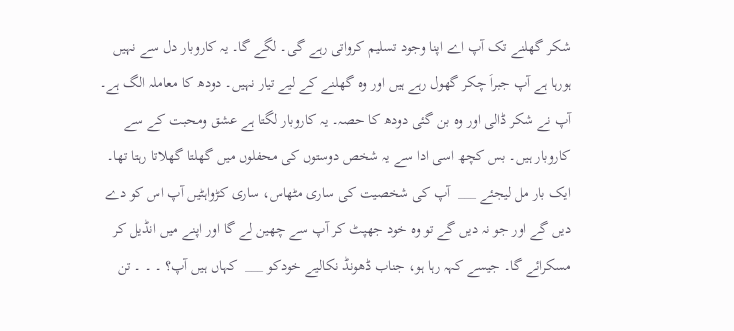شکر گھلنے تک آپ اے اپنا وجود تسلیم کرواتی رہے گی۔ لگے گا۔ یہ کاروبار دل سے نہیں ہورہا ہے آپ جبراَ چکر گھول رہے ہیں اور وہ گھلنے کے لیے تیار نہیں۔ دودھ کا معاملہ الگ ہے۔ آپ نے شکر ڈالی اور وہ بن گئی دودھ کا حصہ۔ یہ کاروبار لگتا ہے عشق ومحبت کے سے کاروبار ہیں۔ بس کچھ اسی ادا سے یہ شخص دوستوں کی محفلوں میں گھلتا گھلاتا رہتا تھا۔ ایک بار مل لیجئے ___  آپ کی شخصیت کی ساری مٹھاس، ساری کڑواہٹیں آپ اس کو دے دیں گے اور جو نہ دیں گے تو وہ خود جھپٹ کر آپ سے چھین لے گا اور اپنے میں انڈیل کر مسکرائے گا۔ جیسے کہہ رہا ہو، جناب ڈھونڈ نکالیے خودکو ___  کہاں ہیں آپ؟ ۔ ۔ ۔ تن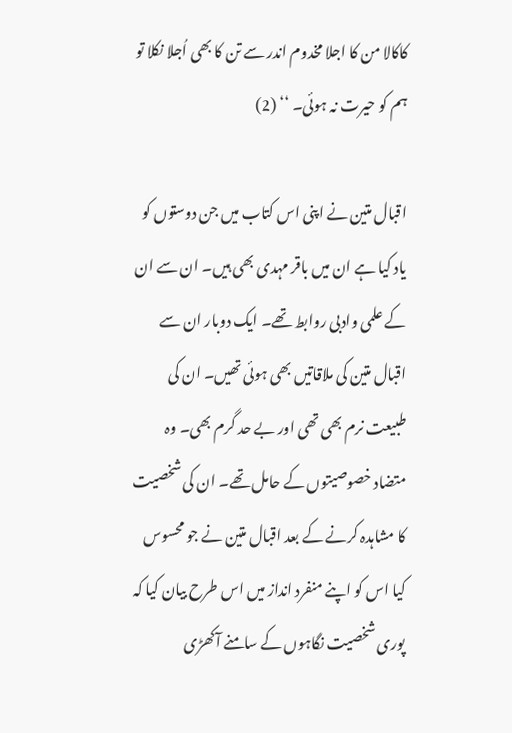کاکالا من کا اجلا مخدوم اندر سے تن کا بھی اُجلا نکلا تو ہم کو حیرت نہ ہوئی۔ ‘‘ (2)

اقبال متین نے اپنی اس کتاب میں جن دوستوں کو یاد کیا ہے ان میں باقر مہدی بھی ہیں۔ ان سے ان کے علمی وادبی روابط تھے۔ ایک دوبار ان سے اقبال متین کی ملاقاتیں بھی ہوئی تھیں۔ ان کی طبیعت نرم بھی تھی اور بے حد گرم بھی۔ وہ متضاد خصوصیتوں کے حامل تھے۔ ان کی شخصیت کا مشاہدہ کرنے کے بعد اقبال متین نے جو محسوس کیا اس کو اپنے منفرد انداز میں اس طرح بیان کیا کہ  پوری شخصیت نگاہوں کے سامنے آکھڑی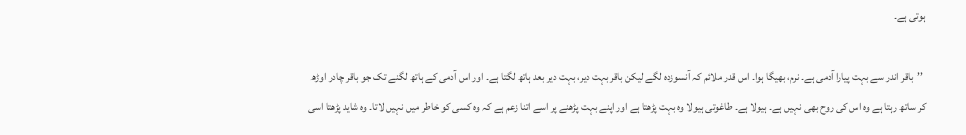ہوتی ہے۔

 ’’باقر اندر سے بہت پیارا آدمی ہے۔ نرم، بھیگا ہوا۔ اس قدر ملائم کہ آنسوزدہ لگے لیکن باقر بہت دیر، بہت دیر بعد ہاتھ لگتا ہے۔ اور اس آدمی کے ہاتھ لگنے تک جو باقر چادر اوڑھ کر ساتھ رہتا ہے وہ اس کی روح بھی نہیں ہے۔ ہیولا ہے۔ طاغوتی ہیولا وہ بہت پڑھتا ہے اور اپنے بہت پڑھنے پر اسے اتنا زعم ہے کہ وہ کسی کو خاطر میں نہیں لاتا۔ وہ شاید پڑھتا اسی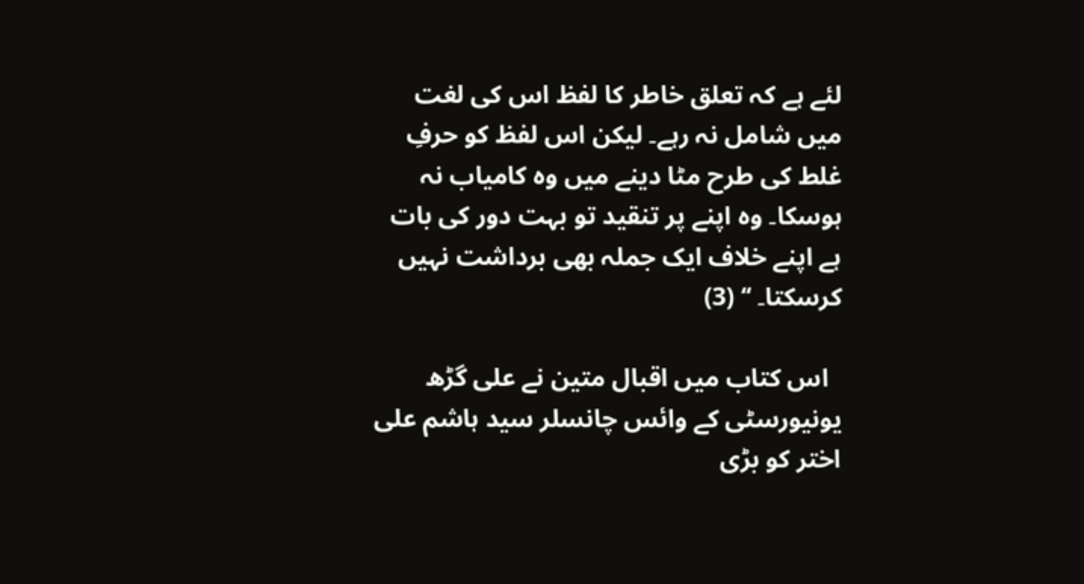لئے ہے کہ تعلق خاطر کا لفظ اس کی لغت میں شامل نہ رہے۔ لیکن اس لفظ کو حرفِ غلط کی طرح مٹا دینے میں وہ کامیاب نہ ہوسکا۔ وہ اپنے پر تنقید تو بہت دور کی بات ہے اپنے خلاف ایک جملہ بھی برداشت نہیں کرسکتا۔ ‘‘ (3)

  اس کتاب میں اقبال متین نے علی گڑھ یونیورسٹی کے وائس چانسلر سید ہاشم علی اختر کو بڑی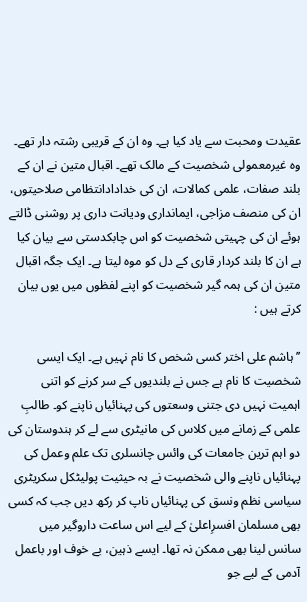عقیدت ومحبت سے یاد کیا ہے۔ وہ ان کے قریبی رشتہ دار تھے۔ وہ غیرمعمولی شخصیت کے مالک تھے۔ اقبال متین نے ان کے بلند صفات، علمی کمالات، ان کی خدادادانتظامی صلاحیتوں، ان کی منصف مزاجی، ایمانداری ودیانت داری پر روشنی ڈالتے ہوئے ان کی چہیتی شخصیت کو اس چابکدستی سے بیان کیا ہے ان کا بلند کردار قاری کے دل کو موہ لیتا ہے۔ ایک جگہ اقبال متین ان کی ہمہ گیر شخصیت کو اپنے لفظوں میں یوں بیان کرتے ہیں :

’’ہاشم علی اختر کسی شخص کا نام نہیں ہے۔ ایک ایسی شخصیت کا نام ہے جس نے بلندیوں کے سر کرنے کو اتنی اہمیت نہیں دی جتنی وسعتوں کی پہنائیاں ناپنے کو۔ طالبِ علمی کے زمانے میں کلاس کی مانیٹری سے لے کر ہندوستان کی دو اہم ترین جامعات کی وائس چانسلری تک علم وعمل کی پہنائیاں ناپنے والی شخصیت نے بہ حیثیت پولیٹکل سکریٹری سیاسی نظم ونسق کی پہنائیاں ناپ کر رکھ دیں جب کہ کسی بھی مسلمان افسرِاعلیٰ کے لیے اس ساعت داروگیر میں سانس لینا بھی ممکن نہ تھا۔ ایسے ذہین، بے خوف اور باعمل آدمی کے لیے جو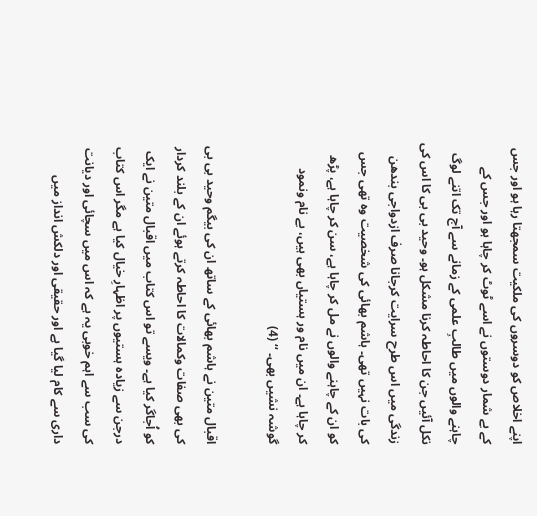اپنے اخلاص کو دوسروں کی ملکیت سمجھتا رہا ہو اور جس کے بے شمار دوستوں نے اسے ٹوٹ کر چاہا ہو اور جس کے چاہنے والوں میں طالبِ علمی کے زمانے سے آج تک اتنے لوگ نکل آئیں جن کا احاطہ کرنا مشکل ہو۔ وحید بی بی کا اس کی زندگی میں اس طرح سرایت کرجانا صرف ازدواجی بندھن کی بات نہیں تھی۔ ہاشم بھائی کی شخصیت وہ تھی جس کو ان کے چاہنے والوں نے مل کر چاہا ہے، سن کر چاہا ہے، پڑھ کر چاہا ہے۔ ان میں نام ور ہستیاں بھی ہیں، بے نام ونمود گوشہ نشیں بھی۔ ‘‘ (4)

اقبال متین نے ہاشم بھائی کے ساتھ ان کی بیگم وحید بی بی کی بھی صفات وکمالات کا احاطہ کرتے ہوئے ان کے بلند کردار کو اُجاگر کیا ہے۔ ویسے تو اس کتاب میں اقبال متین نے ایک درجن سے زیادہ ہستیوں پر اظہارِ خیال کیا ہے مگر اس کتاب کی سب سے اہم خوبی یہ ہے کہ اس میں سچائی اور دیانت داری سے کام لیا گیا ہے اور حقیقی اور دلکش انداز میں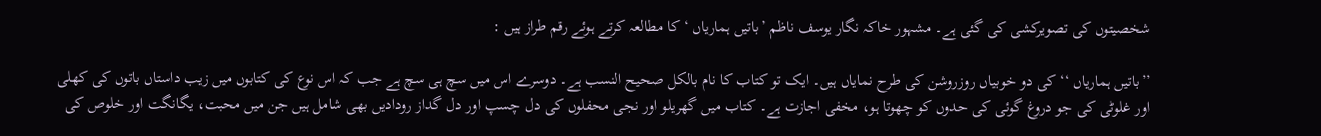شخصیتوں کی تصویرکشی کی گئی ہے۔ مشہور خاکہ نگار یوسف ناظم ’باتیں ہماریاں ‘ کا مطالعہ کرتے ہوئے رقم طراز ہیں :

’’باتیں ہماریاں ‘‘ کی دو خوبیاں روزروشن کی طرح نمایاں ہیں۔ ایک تو کتاب کا نام بالکل صحیح النسب ہے۔ دوسرے اس میں سچ ہی سچ ہے جب کہ اس نوع کی کتابوں میں زیب داستاں باتوں کی کھلی اور غلوٹی کی جو دروغ گوئی کی حدوں کو چھوتا ہو، مخفی اجازت ہے۔ کتاب میں گھریلو اور نجی محفلوں کی دل چسپ اور دل گداز رودادیں بھی شامل ہیں جن میں محبت، یگانگت اور خلوص کی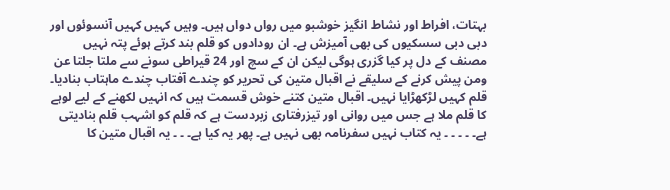بہتات، افراط اور نشاط انگیز خوشبو میں رواں دواں ہیں۔ وہیں کہیں کہیں آنسوئوں اور دبی دبی سسکیوں کی بھی آمیزش ہے۔ ان رودادوں کو قلم بند کرتے ہوئے پتہ نہیں مصنف کے دل پر کیا گزری ہوگی لیکن ان کے سچ اور 24 قیراطی سونے سے ملتا جلتا عن ومن پیش کرنے کے سلیقے نے اقبال متین کی تحریر کو چندے آفتاب چندے ماہتاب بنادیا۔ قلم کہیں لڑکھڑایا نہیں۔ اقبال متین کتنے خوش قسمت ہیں کہ انہیں لکھنے کے لیے لوہے کا قلم ملا ہے جس میں روانی اور تیزرفتاری زبردست ہے کہ قلم کو اشہب قلم بنادیتی ہے۔ ۔ ۔ ۔ ۔ یہ کتاب نہیں سفرنامہ بھی نہیں ہے۔ پھر یہ کیا ہے۔ ۔ ۔ یہ اقبال متین کا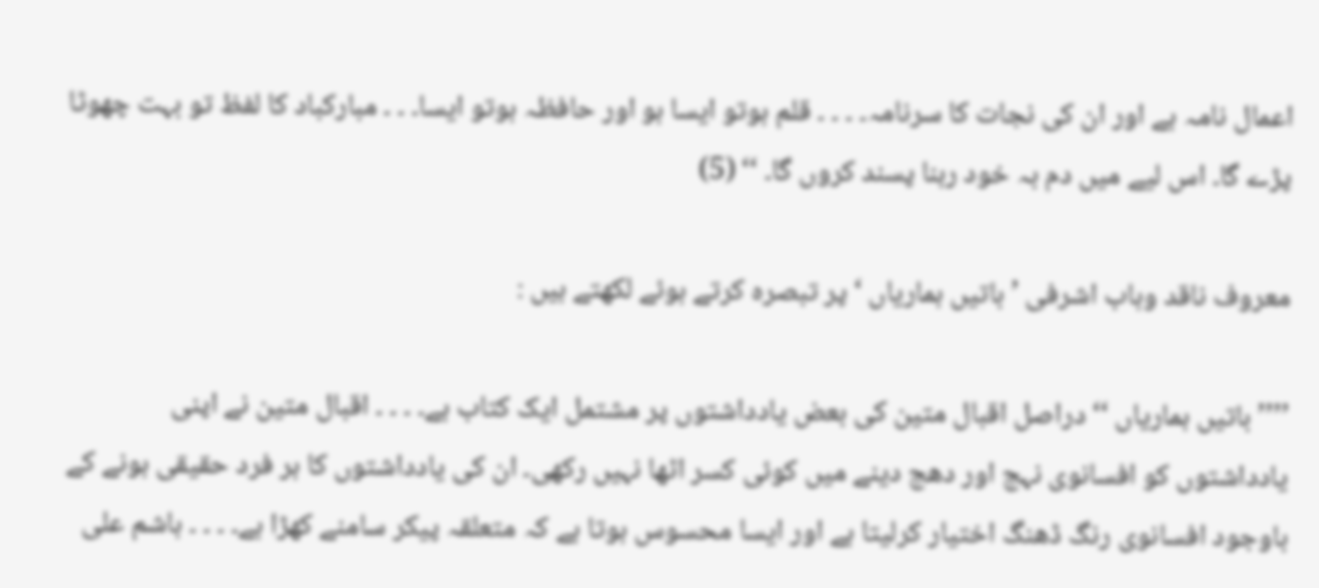اعمال نامہ ہے اور ان کی نجات کا سرنامہ۔ ۔ ۔ ۔ قلم ہوتو ایسا ہو اور حافظہ ہوتو ایسا۔ ۔ ۔ مبارکباد کا لفظ تو بہت چھوٹا پڑے گا۔ اس لیے میں دم بہ خود رہنا پسند کروں گا۔ ‘‘ (5)

معروف ناقد وہاب اشرفی ’باتیں ہماریاں ‘ پر تبصرہ کرتے ہوئے لکھتے ہیں :

’’’’باتیں ہماریاں ‘‘ دراصل اقبال متین کی بعض یادداشتوں پر مشتمل ایک کتاب ہے۔ ۔ ۔ ۔ اقبال متین نے اپنی یادداشتوں کو افسانوی نہج اور دھج دینے میں کوئی کسر اٹھا نہیں رکھی۔ ان کی یادداشتوں کا ہر فرد حقیقی ہونے کے باوجود افسانوی رنگ ڈھنگ اختیار کرلیتا ہے اور ایسا محسوس ہوتا ہے کہ متعلقہ پیکر سامنے کھڑا ہے۔ ۔ ۔ ۔ ہاشم علی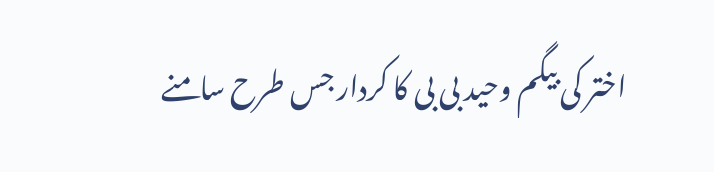اختر کی بیگم وحید بی بی کا کردار جس طرح سامنے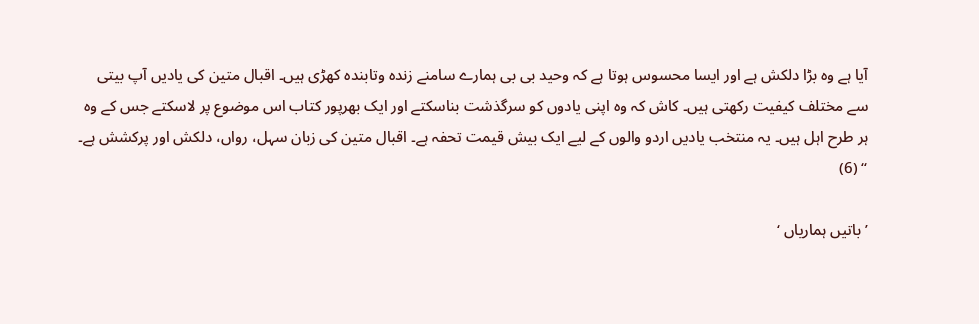آیا ہے وہ بڑا دلکش ہے اور ایسا محسوس ہوتا ہے کہ وحید بی بی ہمارے سامنے زندہ وتابندہ کھڑی ہیں۔ اقبال متین کی یادیں آپ بیتی سے مختلف کیفیت رکھتی ہیں۔ کاش کہ وہ اپنی یادوں کو سرگذشت بناسکتے اور ایک بھرپور کتاب اس موضوع پر لاسکتے جس کے وہ ہر طرح اہل ہیں۔ یہ منتخب یادیں اردو والوں کے لیے ایک بیش قیمت تحفہ ہے۔ اقبال متین کی زبان سہل، رواں، دلکش اور پرکشش ہے۔ ‘‘ (6)

’باتیں ہماریاں ‘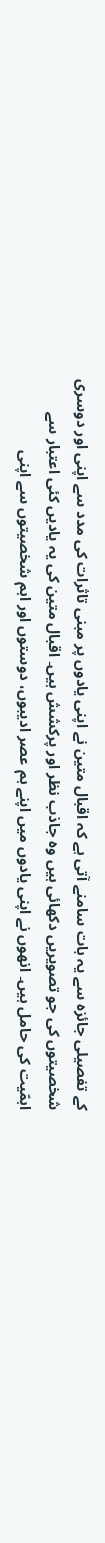کے تفصیلی جائزہ سے یہ بات سامنے آتی ہے کہ اقبال متین نے اپنی یادوں پر مبنی تاثرات کی مدد سے اپنی اور دوسری شخصیتوں کی جو تصویریں دکھائی ہیں وہ جاذب نظر اور پرکشش ہیں۔ اقبال متین کی یہ یادیں کئی اعتبار سے اہمّیت کی حامل ہیں۔ انھوں نے اپنی یادوں میں اپنے ہم عصر ادیبوں، دوستوں اور اہم شخصیتوں سے اپنی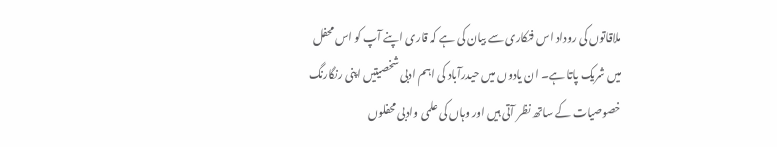ملاقاتوں کی روداد اس فنکاری سے بیان کی ہے کہ قاری اپنے آپ کو اس محفل میں شریک پاتا ہے۔ ان یادوں میں حیدرآباد کی اہم ادبی شخصیتیں اپنی رنگارنگ خصوصیات کے ساتھ نظر آتی ہیں اور وہاں کی علمی وادبی محفلوں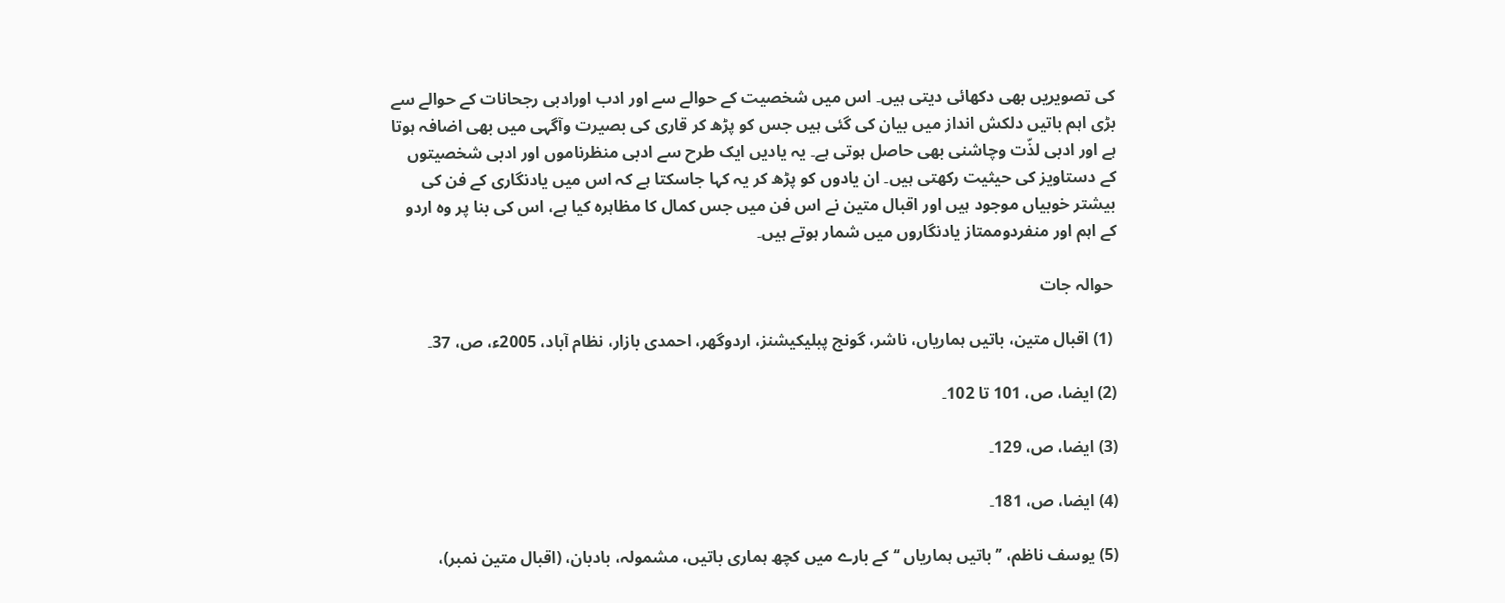کی تصویریں بھی دکھائی دیتی ہیں۔ اس میں شخصیت کے حوالے سے اور ادب اورادبی رجحانات کے حوالے سے بڑی اہم باتیں دلکش انداز میں بیان کی گئی ہیں جس کو پڑھ کر قاری کی بصیرت وآگہی میں بھی اضافہ ہوتا ہے اور ادبی لذّت وچاشنی بھی حاصل ہوتی ہے۔ یہ یادیں ایک طرح سے ادبی منظرناموں اور ادبی شخصیتوں کے دستاویز کی حیثیت رکھتی ہیں۔ ان یادوں کو پڑھ کر یہ کہا جاسکتا ہے کہ اس میں یادنگاری کے فن کی بیشتر خوبیاں موجود ہیں اور اقبال متین نے اس فن میں جس کمال کا مظاہرہ کیا ہے، اس کی بنا پر وہ اردو کے اہم اور منفردوممتاز یادنگاروں میں شمار ہوتے ہیں۔

 حوالہ جات

 (1) اقبال متین، باتیں ہماریاں، ناشر، گونج پبلیکیشنز، اردوگھر، احمدی بازار، نظام آباد، 2005ء، ص، 37۔

(2) ایضا، ص، 101 تا 102۔

(3) ایضا، ص، 129۔

(4) ایضا، ص، 181۔

(5) یوسف ناظم، ’’باتیں ہماریاں ‘‘ کے بارے میں کچھ ہماری باتیں، مشمولہ، بادبان، (اقبال متین نمبر)،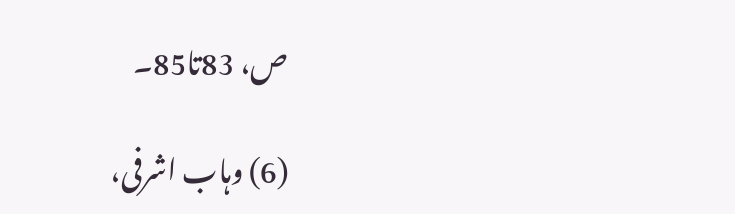ص، 83تا85۔

(6) وہاب اشرفی،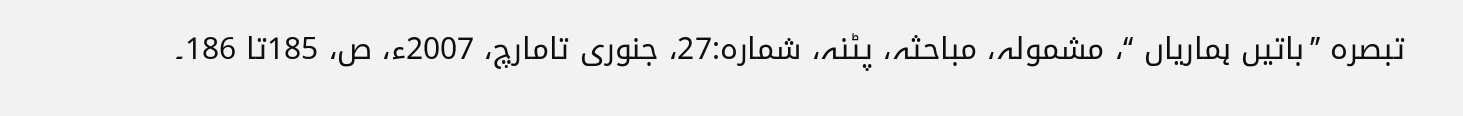تبصرہ ’’باتیں ہماریاں ‘‘، مشمولہ، مباحثہ، پٹنہ، شمارہ:27، جنوری تامارچ، 2007ء، ص، 185تا 186۔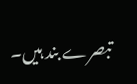تبصرے بند ہیں۔